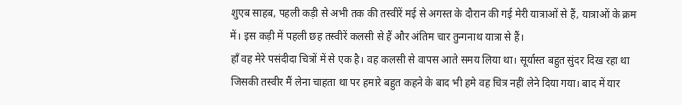शुएब साहब, पहली कड़ी से अभी तक की तस्वीरें मई से अगस्त के दौरान की गई मेरी यात्राओं से हैं, यात्राओं के क्रम में। इस कड़ी में पहली छह तस्वीरें कलसी से हैं और अंतिम चार तुन्गनाथ यात्रा से हैं।
हाँ वह मेरे पसंदीदा चित्रों में से एक है। वह कलसी से वापस आते समय लिया था। सूर्यास्त बहुत सुंदर दिख रहा था जिसकी तस्वीर मैं लेना चाहता था पर हमारे बहुत कहने के बाद भी हमे वह चित्र नहीं लेने दिया गया। बाद में यार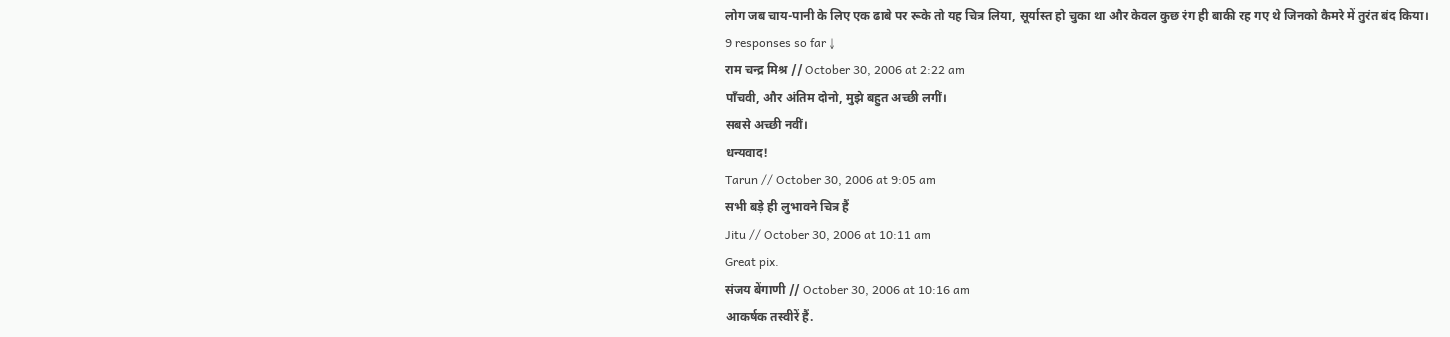लोग जब चाय-पानी के लिए एक ढाबे पर रूके तो यह चित्र लिया, सूर्यास्त हो चुका था और केवल कुछ रंग ही बाकी रह गए थे जिनको कैमरे में तुरंत बंद किया।
9 responses so far ↓
राम चन्द्र मिश्र // October 30, 2006 at 2:22 am
पाँचवी, और अंतिम दोनो, मुझे बहुत अच्छी लगीं।
सबसे अच्छी नवीं।
धन्यवाद!
Tarun // October 30, 2006 at 9:05 am
सभी बड़े ही लुभावने चित्र हैं
Jitu // October 30, 2006 at 10:11 am
Great pix.
संजय बेंगाणी // October 30, 2006 at 10:16 am
आकर्षक तस्वीरें हैं.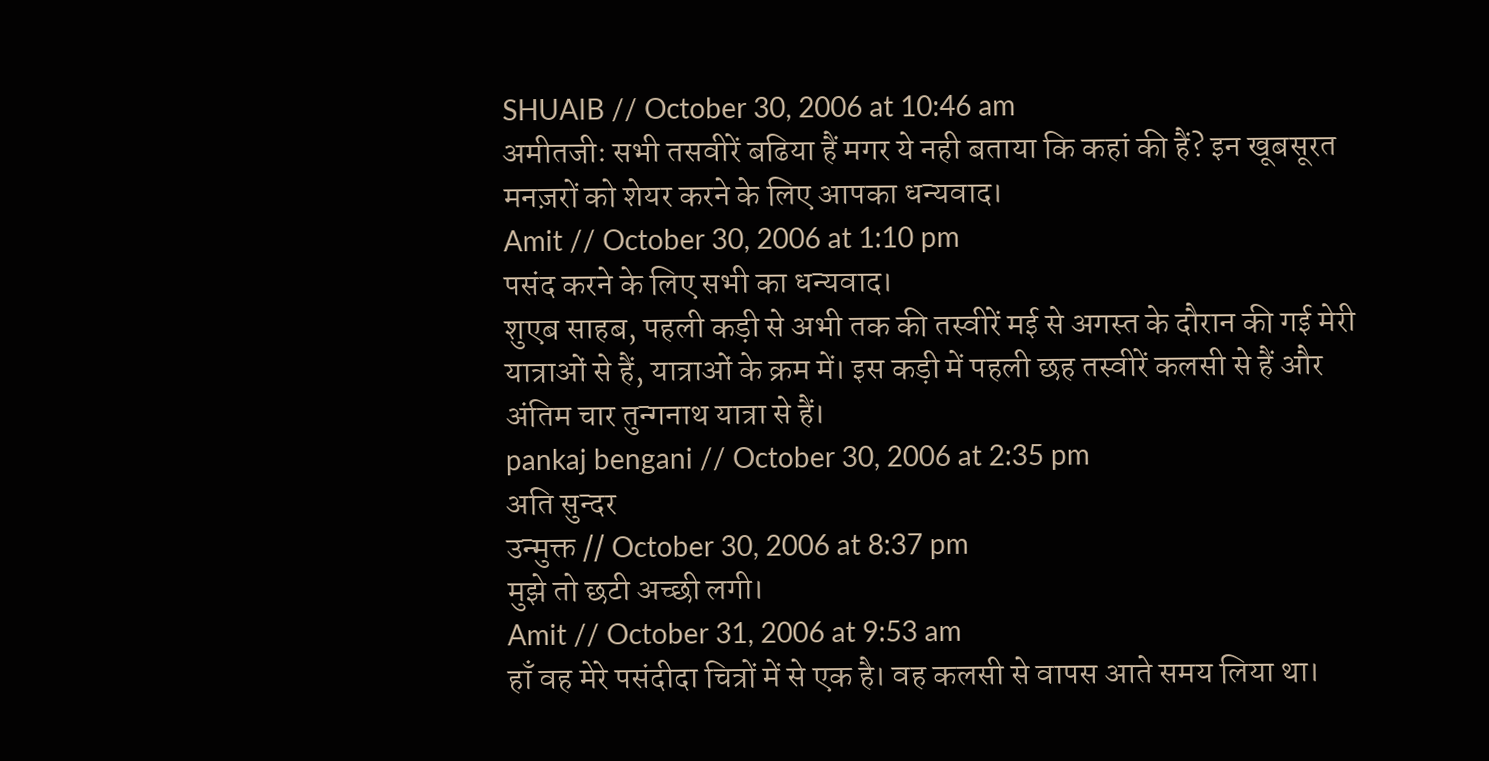SHUAIB // October 30, 2006 at 10:46 am
अमीतजीः सभी तसवीरें बढिया हैं मगर ये नही बताया कि कहां की हैं? इन खूबसूरत मनज़रों को शेयर करने के लिए आपका धन्यवाद।
Amit // October 30, 2006 at 1:10 pm
पसंद करने के लिए सभी का धन्यवाद।
शुएब साहब, पहली कड़ी से अभी तक की तस्वीरें मई से अगस्त के दौरान की गई मेरी यात्राओं से हैं, यात्राओं के क्रम में। इस कड़ी में पहली छह तस्वीरें कलसी से हैं और अंतिम चार तुन्गनाथ यात्रा से हैं।
pankaj bengani // October 30, 2006 at 2:35 pm
अति सुन्दर
उन्मुक्त // October 30, 2006 at 8:37 pm
मुझे तो छटी अच्छी लगी।
Amit // October 31, 2006 at 9:53 am
हाँ वह मेरे पसंदीदा चित्रों में से एक है। वह कलसी से वापस आते समय लिया था।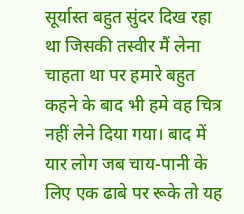सूर्यास्त बहुत सुंदर दिख रहा था जिसकी तस्वीर मैं लेना चाहता था पर हमारे बहुत कहने के बाद भी हमे वह चित्र नहीं लेने दिया गया। बाद में यार लोग जब चाय-पानी के लिए एक ढाबे पर रूके तो यह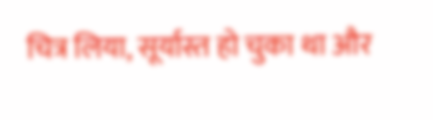चित्र लिया, सूर्यास्त हो चुका था और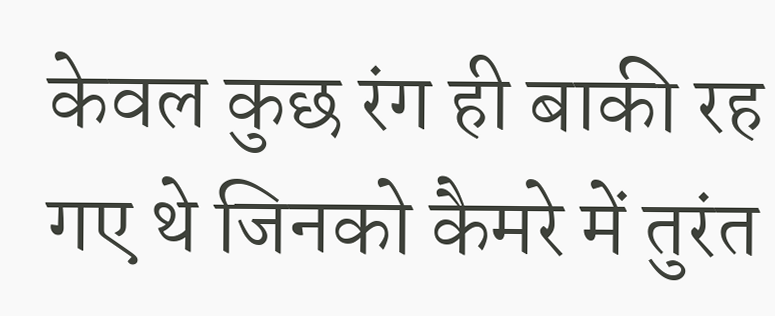केवल कुछ रंग ही बाकी रह गए थे जिनको कैमरे में तुरंत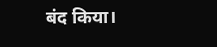बंद किया।